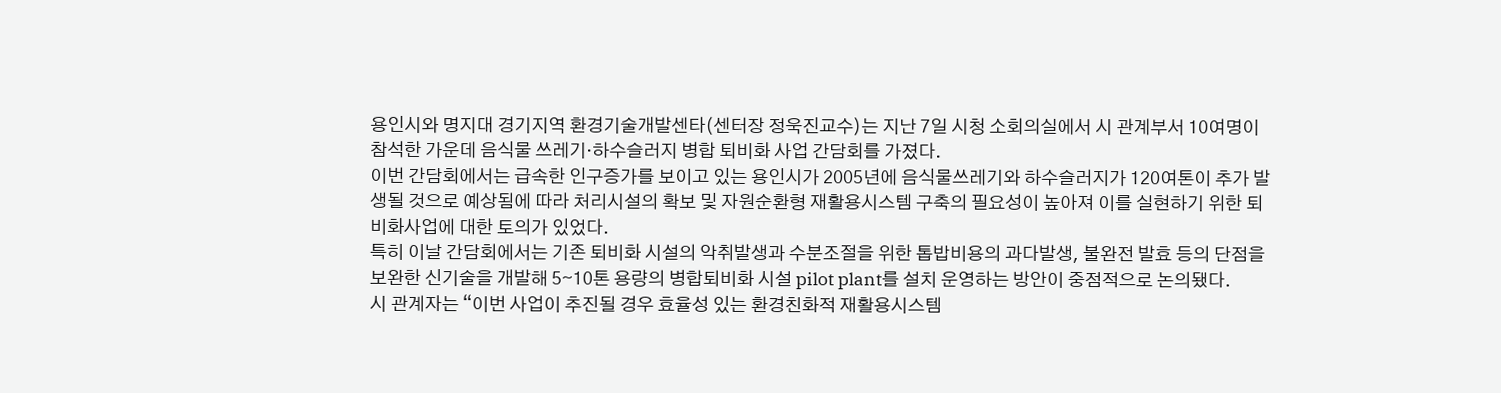용인시와 명지대 경기지역 환경기술개발센타(센터장 정욱진교수)는 지난 7일 시청 소회의실에서 시 관계부서 10여명이 참석한 가운데 음식물 쓰레기·하수슬러지 병합 퇴비화 사업 간담회를 가졌다.
이번 간담회에서는 급속한 인구증가를 보이고 있는 용인시가 2005년에 음식물쓰레기와 하수슬러지가 120여톤이 추가 발생될 것으로 예상됨에 따라 처리시설의 확보 및 자원순환형 재활용시스템 구축의 필요성이 높아져 이를 실현하기 위한 퇴비화사업에 대한 토의가 있었다.
특히 이날 간담회에서는 기존 퇴비화 시설의 악취발생과 수분조절을 위한 톱밥비용의 과다발생, 불완전 발효 등의 단점을 보완한 신기술을 개발해 5∼10톤 용량의 병합퇴비화 시설 pilot plant를 설치 운영하는 방안이 중점적으로 논의됐다.
시 관계자는 “이번 사업이 추진될 경우 효율성 있는 환경친화적 재활용시스템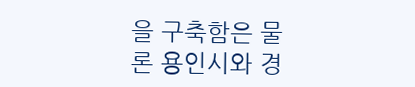을 구축함은 물론 용인시와 경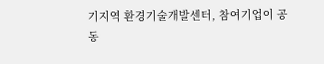기지역 환경기술개발센터, 참여기업이 공동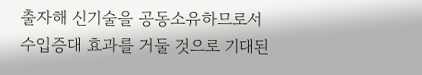출자해 신기술을 공동소유하므로서 수입증대 효과를 거둘 것으로 기대된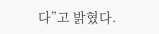다”고 밝혔다.